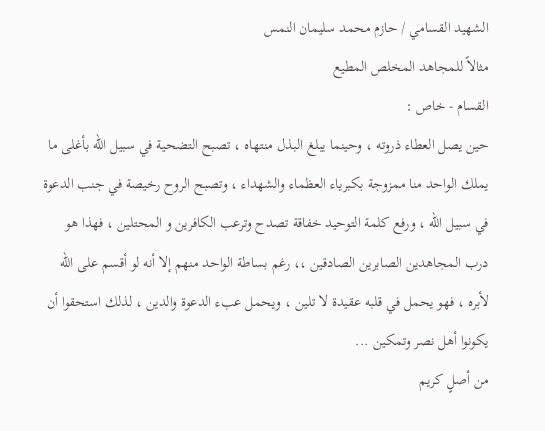الشهيد القسامي / حازم محمد سليمان النمس
مثالاً للمجاهد المخلص المطيع
القسام - خاص :
حين يصل العطاء ذروته ، وحينما يبلغ البذل منتهاه ، تصبح التضحية في سبيل الله بأغلى ما يملك الواحد منا ممزوجة بكبرياء العظماء والشهداء ، وتصبح الروح رخيصة في جنب الدعوة في سبيل الله ، ورفع كلمة التوحيد خفاقة تصدح وترعب الكافرين و المحتلين ، فهذا هو درب المجاهدين الصابرين الصادقين ،، رغم بساطة الواحد منهم إلا أنه لو أقسم على الله لأبره ، فهو يحمل في قلبه عقيدة لا تلين ، ويحمل عبء الدعوة والدين ، لذلك استحقوا أن يكونوا أهل نصر وتمكين ...
من أصلٍ كريم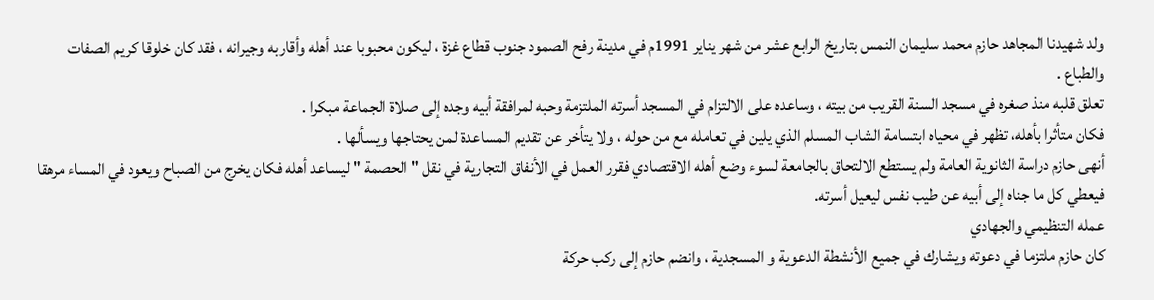ولد شهيدنا المجاهد حازم محمد سليمان النمس بتاريخ الرابع عشر من شهر يناير 1991م في مدينة رفح الصمود جنوب قطاع غزة ، ليكون محبوبا عند أهله وأقاربه وجيرانه ، فقد كان خلوقا كريم الصفات والطباع .
تعلق قلبه منذ صغره في مسجد السنة القريب من بيته ، وساعده على الالتزام في المسجد أسرته الملتزمة وحبه لمرافقة أبيه وجده إلى صلاة الجماعة مبكرا .
فكان متأثرا بأهله، تظهر في محياه ابتسامة الشاب المسلم الذي يلين في تعامله مع من حوله ، ولا يتأخر عن تقديم المساعدة لمن يحتاجها ويسألها .
أنهى حازم دراسة الثانوية العامة ولم يستطع الالتحاق بالجامعة لسوء وضع أهله الاقتصادي فقرر العمل في الأنفاق التجارية في نقل " الحصمة " ليساعد أهله فكان يخرج من الصباح ويعود في المساء مرهقا فيعطي كل ما جناه إلى أبيه عن طيب نفس ليعيل أسرته.
عمله التنظيمي والجهادي
كان حازم ملتزما في دعوته ويشارك في جميع الأنشطة الدعوية و المسجدية ، وانضم حازم إلى ركب حركة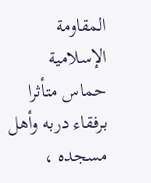المقاومة الإسلامية حماس متأثرا برفقاء دربه وأهل مسجده ،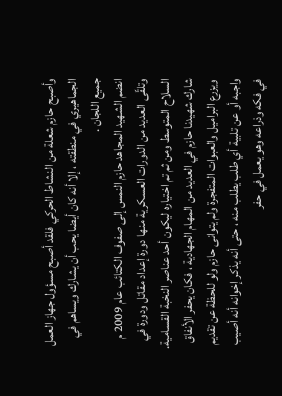وأصبح حازم شعلة من النشاط الحركي فلقد أصبح مسؤول جهاز العمل الجماهيري في منطقته ، إلا أنه كان أيضا يحب أن يشارك ويساهم في جميع اللجان .
انضم الشهيد المجاهد حازم النمس إلى صفوف الكتائب عام 2009 م وتلقّى العديد من الدورات العسكرية منها دورة إعداد مقاتل ودورة في السلاح المتوسط ومن ثم تم اختياره ليكون أحد عناصر النخبة القسامية.
شارك شهيدنا حازم في العديد من المهام الجهادية ، فكان يحفر الأنفاق ويزرع البراميل والعبوات المتفجرة ولم يتوانى حازم ولو للحظة عن تقديم واجبه أو عن تلبية أي طلب يطلب منه ، حتى أنه يذكر إخوانه أنه أصيب في فكه وذراعه وهو يعمل في حفر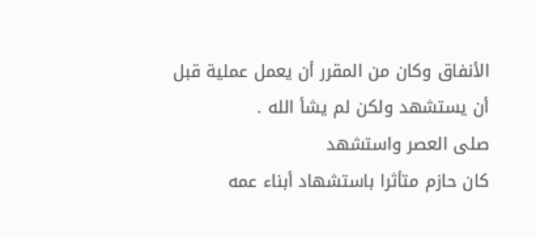الأنفاق وكان من المقرر أن يعمل عملية قبل أن يستشهد ولكن لم يشأ الله .
صلى العصر واستشهد
كان حازم متأثرا باستشهاد أبناء عمه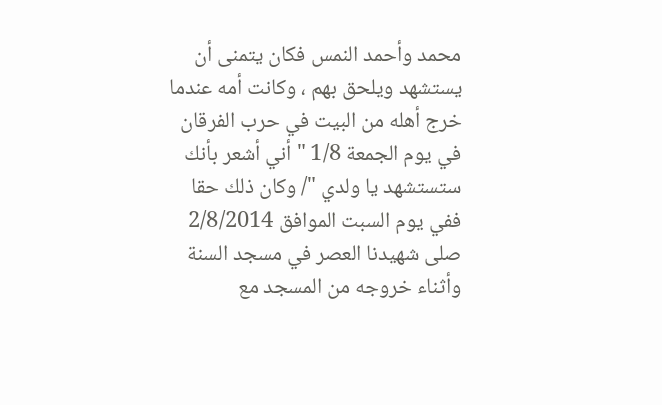محمد وأحمد النمس فكان يتمنى أن يستشهد ويلحق بهم ، وكانت أمه عندما خرج أهله من البيت في حرب الفرقان في يوم الجمعة 1/8 " أني أشعر بأنك ستستشهد يا ولدي "/ وكان ذلك حقا ففي يوم السبت الموافق 2/8/2014 صلى شهيدنا العصر في مسجد السنة وأثناء خروجه من المسجد مع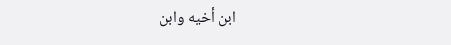ابن أخيه وابن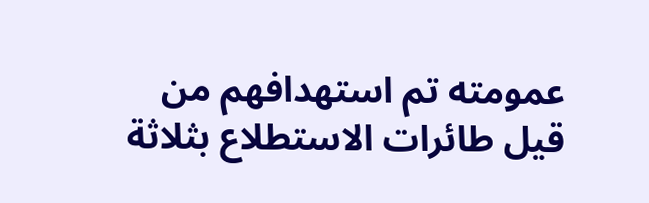عمومته تم استهدافهم من قيل طائرات الاستطلاع بثلاثة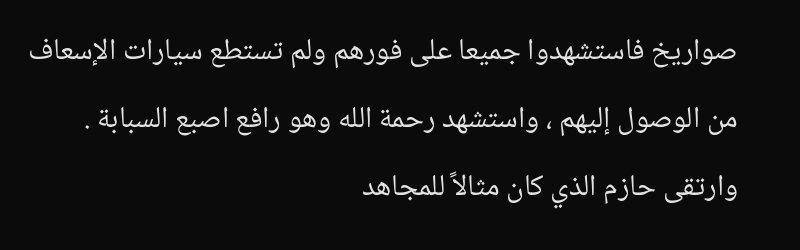صواريخ فاستشهدوا جميعا على فورهم ولم تستطع سيارات الإسعاف من الوصول إليهم ، واستشهد رحمة الله وهو رافع اصبع السبابة .
وارتقى حازم الذي كان مثالاً للمجاهد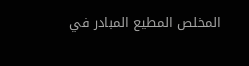المخلص المطيع المبادر في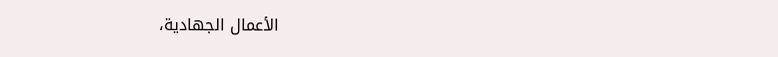الأعمال الجهادية،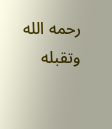رحمه الله وتقبله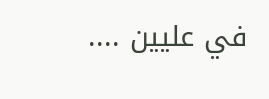في عليين ....